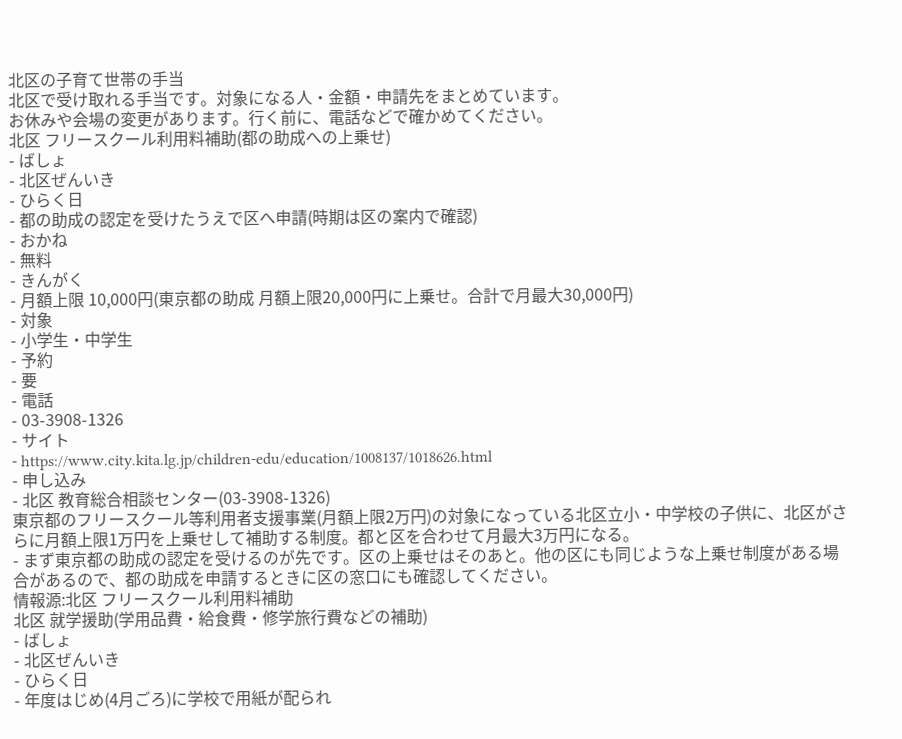北区の子育て世帯の手当
北区で受け取れる手当です。対象になる人・金額・申請先をまとめています。
お休みや会場の変更があります。行く前に、電話などで確かめてください。
北区 フリースクール利用料補助(都の助成への上乗せ)
- ばしょ
- 北区ぜんいき
- ひらく日
- 都の助成の認定を受けたうえで区へ申請(時期は区の案内で確認)
- おかね
- 無料
- きんがく
- 月額上限 10,000円(東京都の助成 月額上限20,000円に上乗せ。合計で月最大30,000円)
- 対象
- 小学生・中学生
- 予約
- 要
- 電話
- 03-3908-1326
- サイト
- https://www.city.kita.lg.jp/children-edu/education/1008137/1018626.html
- 申し込み
- 北区 教育総合相談センター(03-3908-1326)
東京都のフリースクール等利用者支援事業(月額上限2万円)の対象になっている北区立小・中学校の子供に、北区がさらに月額上限1万円を上乗せして補助する制度。都と区を合わせて月最大3万円になる。
- まず東京都の助成の認定を受けるのが先です。区の上乗せはそのあと。他の区にも同じような上乗せ制度がある場合があるので、都の助成を申請するときに区の窓口にも確認してください。
情報源:北区 フリースクール利用料補助
北区 就学援助(学用品費・給食費・修学旅行費などの補助)
- ばしょ
- 北区ぜんいき
- ひらく日
- 年度はじめ(4月ごろ)に学校で用紙が配られ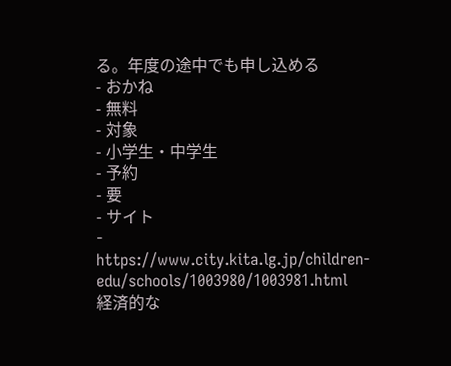る。年度の途中でも申し込める
- おかね
- 無料
- 対象
- 小学生・中学生
- 予約
- 要
- サイト
- https://www.city.kita.lg.jp/children-edu/schools/1003980/1003981.html
経済的な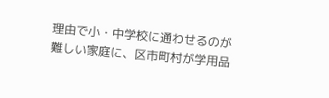理由で小・中学校に通わせるのが難しい家庭に、区市町村が学用品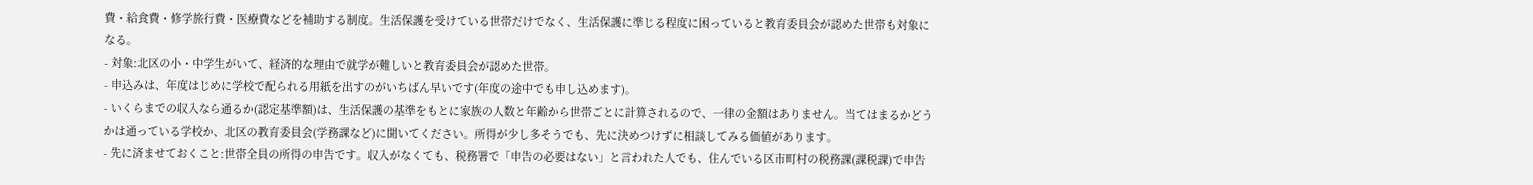費・給食費・修学旅行費・医療費などを補助する制度。生活保護を受けている世帯だけでなく、生活保護に準じる程度に困っていると教育委員会が認めた世帯も対象になる。
- 対象:北区の小・中学生がいて、経済的な理由で就学が難しいと教育委員会が認めた世帯。
- 申込みは、年度はじめに学校で配られる用紙を出すのがいちばん早いです(年度の途中でも申し込めます)。
- いくらまでの収入なら通るか(認定基準額)は、生活保護の基準をもとに家族の人数と年齢から世帯ごとに計算されるので、一律の金額はありません。当てはまるかどうかは通っている学校か、北区の教育委員会(学務課など)に聞いてください。所得が少し多そうでも、先に決めつけずに相談してみる価値があります。
- 先に済ませておくこと:世帯全員の所得の申告です。収入がなくても、税務署で「申告の必要はない」と言われた人でも、住んでいる区市町村の税務課(課税課)で申告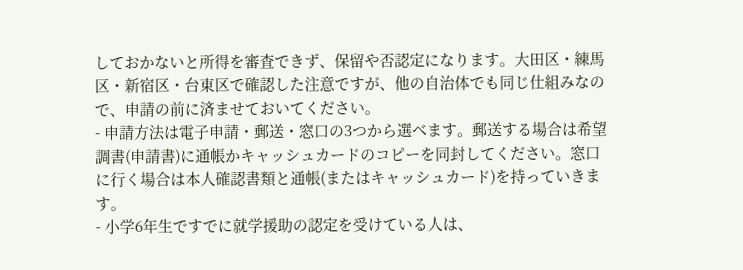しておかないと所得を審査できず、保留や否認定になります。大田区・練馬区・新宿区・台東区で確認した注意ですが、他の自治体でも同じ仕組みなので、申請の前に済ませておいてください。
- 申請方法は電子申請・郵送・窓口の3つから選べます。郵送する場合は希望調書(申請書)に通帳かキャッシュカードのコピーを同封してください。窓口に行く場合は本人確認書類と通帳(またはキャッシュカード)を持っていきます。
- 小学6年生ですでに就学援助の認定を受けている人は、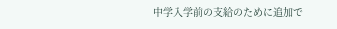中学入学前の支給のために追加で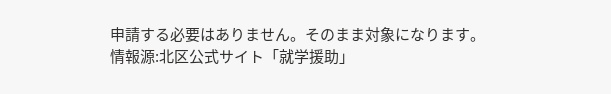申請する必要はありません。そのまま対象になります。
情報源:北区公式サイト「就学援助」